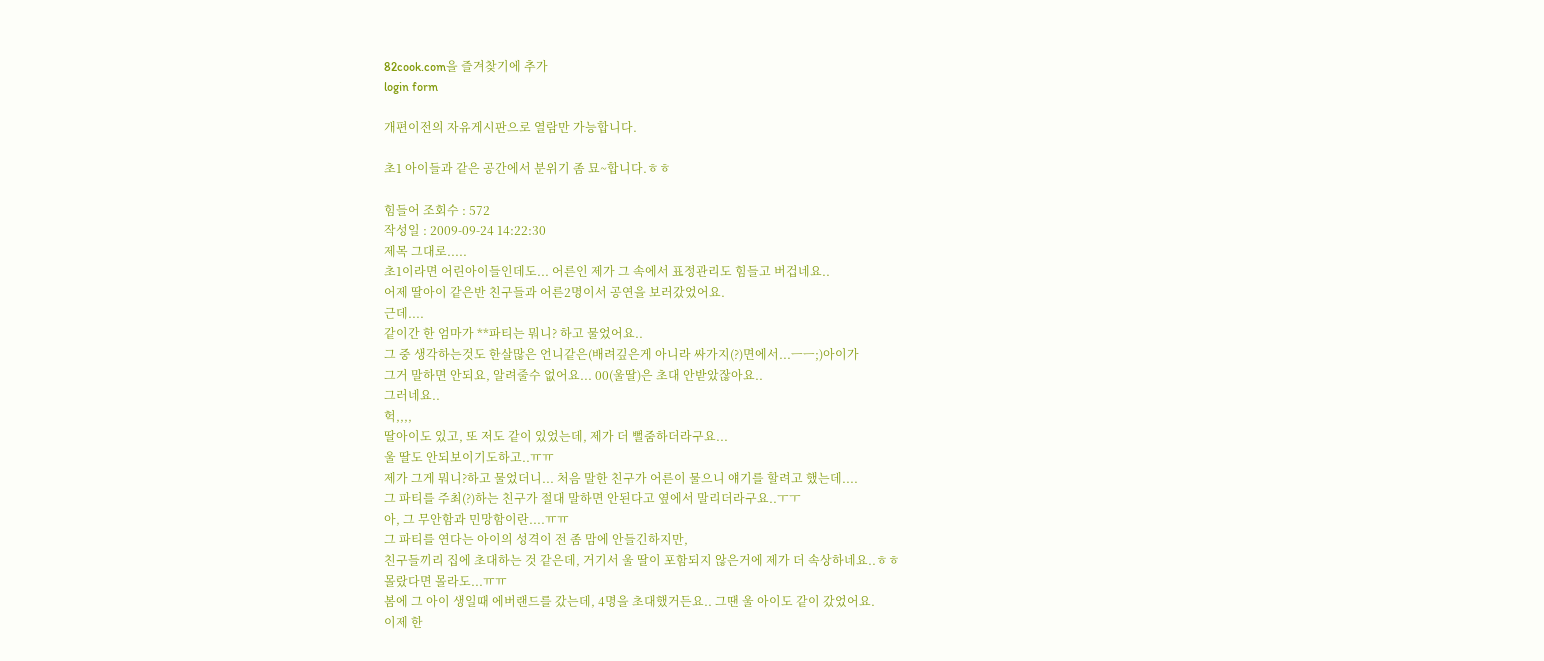82cook.com을 즐겨찾기에 추가
login form

개편이전의 자유게시판으로 열람만 가능합니다.

초1 아이들과 같은 공간에서 분위기 좀 묘~합니다.ㅎㅎ

힘들어 조회수 : 572
작성일 : 2009-09-24 14:22:30
제목 그대로.....
초1이라면 어린아이들인데도... 어른인 제가 그 속에서 표정관리도 힘들고 버겁네요..
어제 딸아이 같은반 친구들과 어른2명이서 공연을 보러갔었어요.
근데....
같이간 한 엄마가 **파티는 뭐니? 하고 물었어요..
그 중 생각하는것도 한살많은 언니같은(배려깊은게 아니라 싸가지(?)면에서...ㅡㅡ;)아이가
그거 말하면 안되요, 알려줄수 없어요... 00(울딸)은 초대 안받았잖아요..
그러네요..
헉,,,,
딸아이도 있고, 또 저도 같이 있었는데, 제가 더 뻘줌하더라구요...
울 딸도 안되보이기도하고..ㅠㅠ
제가 그게 뭐니?하고 물었더니... 처음 말한 친구가 어른이 물으니 얘기를 할려고 했는데....
그 파티를 주최(?)하는 친구가 절대 말하면 안된다고 옆에서 말리더라구요..ㅜㅜ
아, 그 무안함과 민망함이란....ㅠㅠ
그 파티를 연다는 아이의 성격이 전 좀 맘에 안들긴하지만,
친구들끼리 집에 초대하는 것 같은데, 거기서 울 딸이 포함되지 않은거에 제가 더 속상하네요..ㅎㅎ
몰랐다면 몰라도...ㅠㅠ
봄에 그 아이 생일때 에버랜드를 갔는데, 4명을 초대했거든요.. 그땐 울 아이도 같이 갔었어요.
이제 한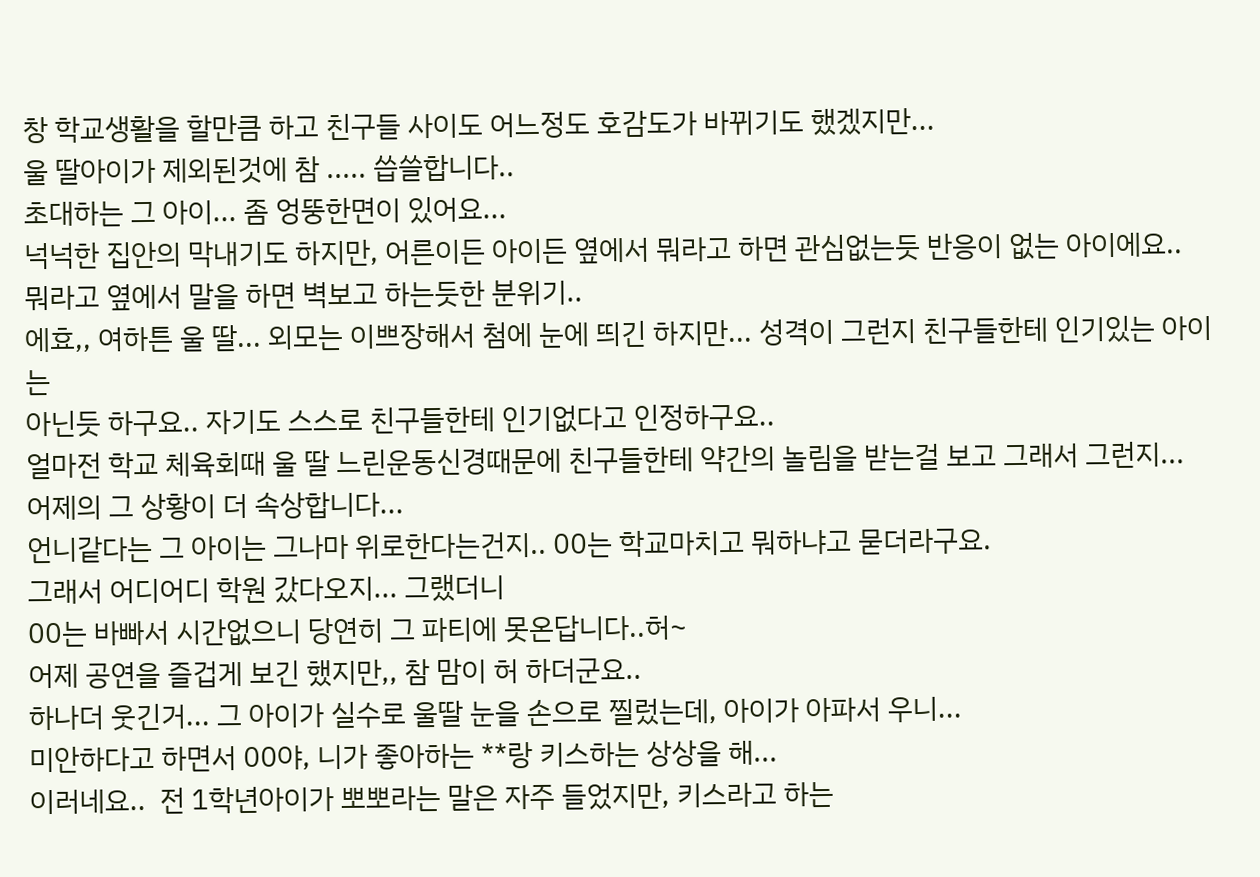창 학교생활을 할만큼 하고 친구들 사이도 어느정도 호감도가 바뀌기도 했겠지만...
울 딸아이가 제외된것에 참 ..... 씁쓸합니다..
초대하는 그 아이... 좀 엉뚱한면이 있어요...
넉넉한 집안의 막내기도 하지만, 어른이든 아이든 옆에서 뭐라고 하면 관심없는듯 반응이 없는 아이에요..
뭐라고 옆에서 말을 하면 벽보고 하는듯한 분위기..
에효,, 여하튼 울 딸... 외모는 이쁘장해서 첨에 눈에 띄긴 하지만... 성격이 그런지 친구들한테 인기있는 아이는
아닌듯 하구요.. 자기도 스스로 친구들한테 인기없다고 인정하구요..
얼마전 학교 체육회때 울 딸 느린운동신경때문에 친구들한테 약간의 놀림을 받는걸 보고 그래서 그런지...
어제의 그 상황이 더 속상합니다...
언니같다는 그 아이는 그나마 위로한다는건지.. 00는 학교마치고 뭐하냐고 묻더라구요.
그래서 어디어디 학원 갔다오지... 그랬더니
00는 바빠서 시간없으니 당연히 그 파티에 못온답니다..허~
어제 공연을 즐겁게 보긴 했지만,, 참 맘이 허 하더군요..
하나더 웃긴거... 그 아이가 실수로 울딸 눈을 손으로 찔렀는데, 아이가 아파서 우니...
미안하다고 하면서 00야, 니가 좋아하는 **랑 키스하는 상상을 해...
이러네요..  전 1학년아이가 뽀뽀라는 말은 자주 들었지만, 키스라고 하는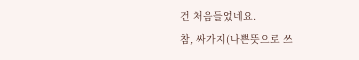건 처음들었네요.
참, 싸가지(나쁜뜻으로 쓰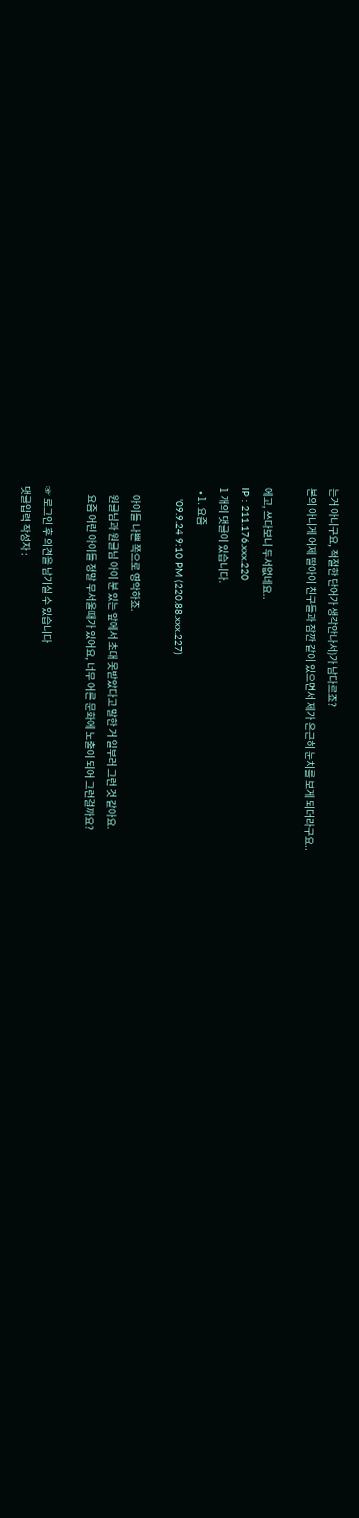는거 아니구요, 적절한 단어가 생각안나서)가 남다르죠?
본의 아니게 어제 딸아이 친구들과 잠깐 같이 있으면서 제가 은근히 눈치를 보게 되더라구요..

에고, 쓰다보니 두서없네요..
IP : 211.176.xxx.220
1 개의 댓글이 있습니다.
  • 1. 요즘
    '09.9.24 9:10 PM (220.88.xxx.227)

    아이들 나쁜 쪽으로 영악하죠.
    원글님과 원글님 아이 분 있는 앞에서 초대 못받았다고 말한 거 일부러 그런 것 같아요.
    요즘 어린 아이들 정말 무서울때가 있어요, 너무 어른 문화에 노출이 되어 그런걸까요?

☞ 로그인 후 의견을 남기실 수 있습니다
댓글입력 작성자 :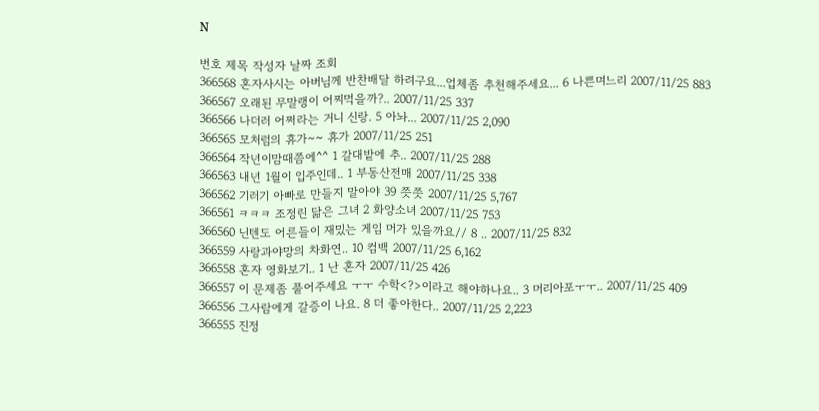N

번호 제목 작성자 날짜 조회
366568 혼자사시는 아버님께 반찬배달 하려구요...업체좀 추천해주세요... 6 나쁜며느리 2007/11/25 883
366567 오래된 무말랭이 어찌먹을까?.. 2007/11/25 337
366566 나더러 어쩌라는 거니 신랑. 5 아놔... 2007/11/25 2,090
366565 모처럼의 휴가~~ 휴가 2007/11/25 251
366564 작년이맘때쯤에^^ 1 갈대밭에 추.. 2007/11/25 288
366563 내년 1월이 입주인데.. 1 부동산전매 2007/11/25 338
366562 기러기 아빠로 만들지 말아야 39 쯧쯧 2007/11/25 5,767
366561 ㅋㅋㅋ 조정린 닮은 그녀 2 화양소녀 2007/11/25 753
366560 닌텐도 어른들이 재밌는 게임 머가 있을까요// 8 .. 2007/11/25 832
366559 사랑과야망의 차화연.. 10 컴백 2007/11/25 6,162
366558 혼자 영화보기.. 1 난 혼자 2007/11/25 426
366557 이 문제좀 풀어주세요 ㅜㅜ 수학<?>이라고 해야하나요.. 3 머리아포ㅜㅜ.. 2007/11/25 409
366556 그사람에게 갈증이 나요. 8 더 좋아한다.. 2007/11/25 2,223
366555 진정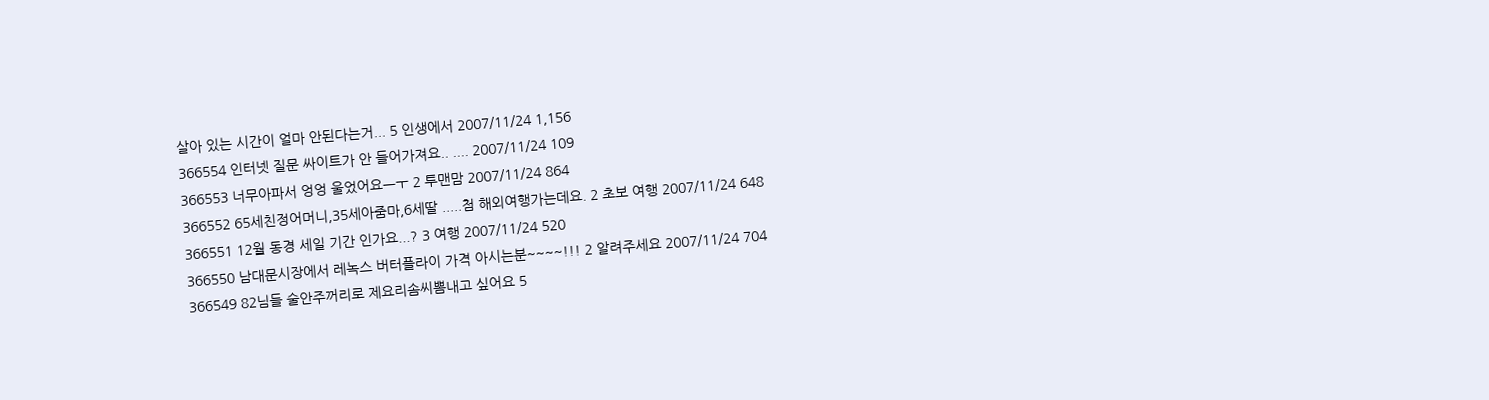살아 있는 시간이 얼마 안된다는거... 5 인생에서 2007/11/24 1,156
366554 인터넷 질문 싸이트가 안 들어가져요.. .... 2007/11/24 109
366553 너무아파서 엉엉 울었어요ㅡㅜ 2 투맨맘 2007/11/24 864
366552 65세친정어머니,35세아줌마,6세딸 .....첨 해외여행가는데요. 2 초보 여행 2007/11/24 648
366551 12월 동경 세일 기간 인가요...? 3 여행 2007/11/24 520
366550 남대문시장에서 레녹스 버터플라이 가격 아시는분~~~~!!! 2 알려주세요 2007/11/24 704
366549 82님들 술안주꺼리로 제요리솜씨뽐내고 싶어요 5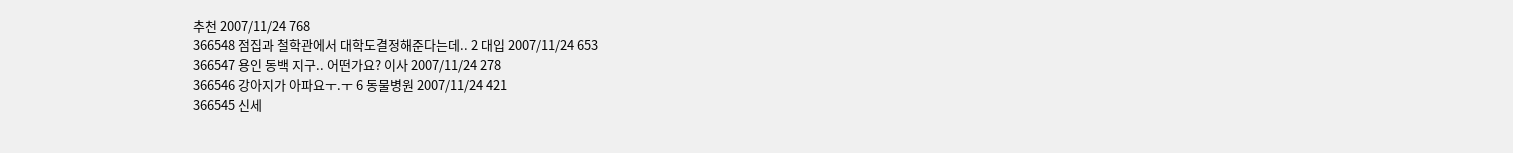추천 2007/11/24 768
366548 점집과 철학관에서 대학도결정해준다는데.. 2 대입 2007/11/24 653
366547 용인 동백 지구.. 어떤가요? 이사 2007/11/24 278
366546 강아지가 아파요ㅜ.ㅜ 6 동물병원 2007/11/24 421
366545 신세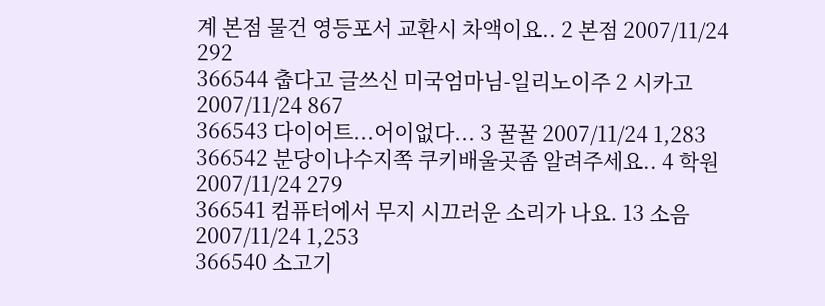계 본점 물건 영등포서 교환시 차액이요.. 2 본점 2007/11/24 292
366544 춥다고 글쓰신 미국엄마님-일리노이주 2 시카고 2007/11/24 867
366543 다이어트...어이없다... 3 꿀꿀 2007/11/24 1,283
366542 분당이나수지쪽 쿠키배울곳좀 알려주세요.. 4 학원 2007/11/24 279
366541 컴퓨터에서 무지 시끄러운 소리가 나요. 13 소음 2007/11/24 1,253
366540 소고기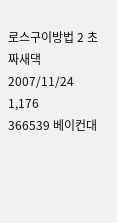로스구이방법 2 초짜새댁 2007/11/24 1,176
366539 베이컨대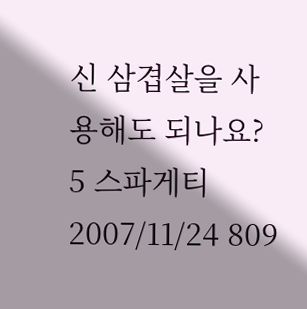신 삼겹살을 사용해도 되나요? 5 스파게티 2007/11/24 809